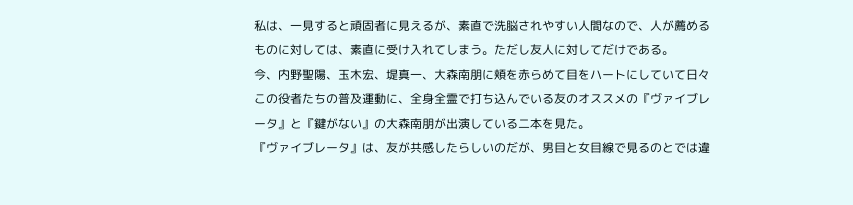私は、一見すると頑固者に見えるが、素直で洗脳されやすい人間なので、人が薦めるものに対しては、素直に受け入れてしまう。ただし友人に対してだけである。
今、内野聖陽、玉木宏、堤真一、大森南朋に頬を赤らめて目をハートにしていて日々この役者たちの普及運動に、全身全霊で打ち込んでいる友のオススメの『ヴァイブレータ』と『鍵がない』の大森南朋が出演している二本を見た。
『ヴァイブレータ』は、友が共感したらしいのだが、男目と女目線で見るのとでは違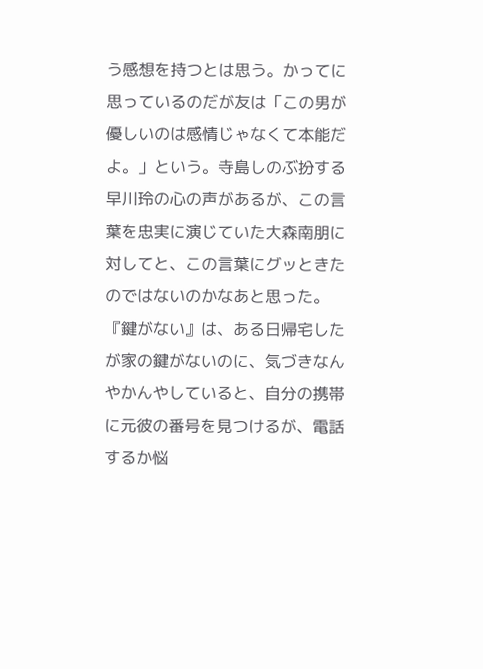う感想を持つとは思う。かってに思っているのだが友は「この男が優しいのは感情じゃなくて本能だよ。」という。寺島しのぶ扮する早川玲の心の声があるが、この言葉を忠実に演じていた大森南朋に対してと、この言葉にグッときたのではないのかなあと思った。
『鍵がない』は、ある日帰宅したが家の鍵がないのに、気づきなんやかんやしていると、自分の携帯に元彼の番号を見つけるが、電話するか悩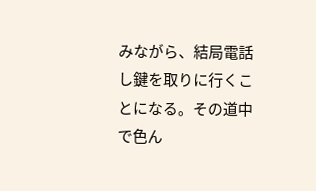みながら、結局電話し鍵を取りに行くことになる。その道中で色ん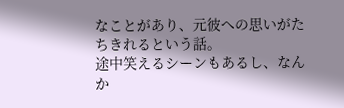なことがあり、元彼への思いがたちきれるという話。
途中笑えるシーンもあるし、なんか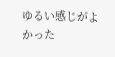ゆるい感じがよかった